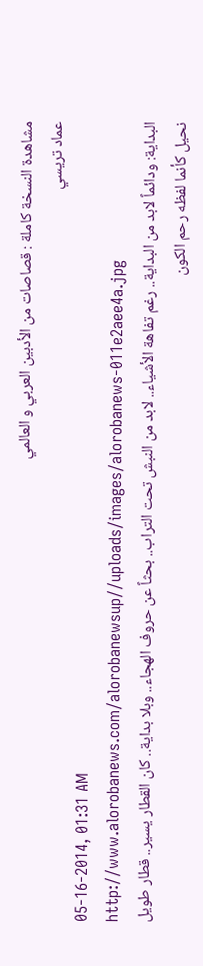مشاهدة النسخة كاملة : قصاصات من الأدبين العربي و العالمي
عماد تريسي
05-16-2014, 01:31 AM
http://www.alorobanews.com/alorobanewsup//uploads/images/alorobanews-011e2aee4a.jpg
البداية: ودائماً لابد من البداية.. رغم تفاهة الأشياء.. لابد من النبش تحت التراب.. بحثاً عن حروف الهجاء.. وبلا بداية.. كان القطار يسير.. قطار طويل نحيل كأنما لفظه رحم الكون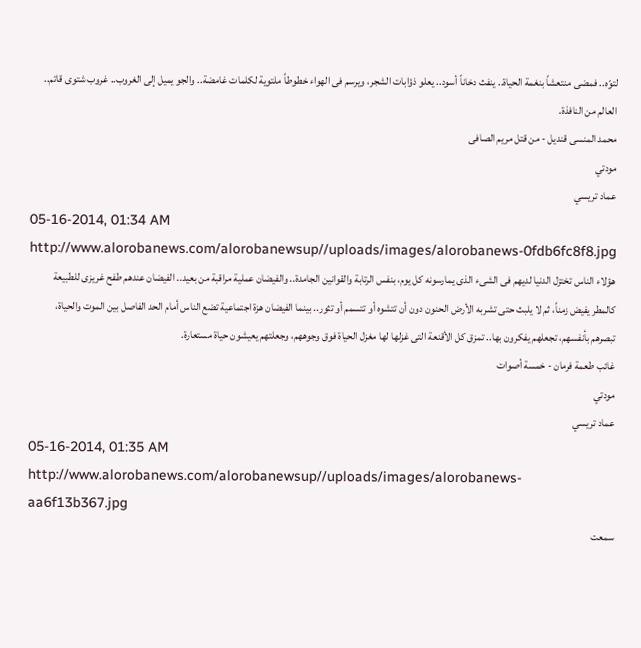لتوّه.. فمضى منتعشاً بنغمة الحياة.. ينفث دخاناً أسود.. يعلو ذؤابات الشجر، ويرسم فى الهواء خطوطاً ملتوية لكلمات غامضة.. والجو يميل إلى الغروب.. غروب شتوى قاتم..
العالم من النافذة.
محمد المنسى قنديل - من قتل مريم الصافى
مودتي
عماد تريسي
05-16-2014, 01:34 AM
http://www.alorobanews.com/alorobanewsup//uploads/images/alorobanews-0fdb6fc8f8.jpg
هؤلاء الناس تختزل الدنيا لديهم فى الشىء الذى يمارسونه كل يوم، بنفس الرتابة والقوانين الجامدة.. والفيضان عملية مراقبة من بعيد.. الفيضان عندهم طفح غريزى للطبيعة كالمطر يفيض زمناً، ثم لا يلبث حتى تشربه الأرض الحنون دون أن تتشوه أو تتسمم أو تثور.. بينما الفيضان هزة اجتماعية تضع الناس أمام الحد الفاصل بين الموت والحياة، تبصرهم بأنفسهم، تجعلهم يفكرون بها.. تمزق كل الأقنعة التى غزلها لها مغزل الحياة فوق وجوههم، وجعلتهم يعيشون حياة مستعارة.
غائب طعمة فرمان - خمسة أصوات
مودتي
عماد تريسي
05-16-2014, 01:35 AM
http://www.alorobanews.com/alorobanewsup//uploads/images/alorobanews-aa6f13b367.jpg
سمعت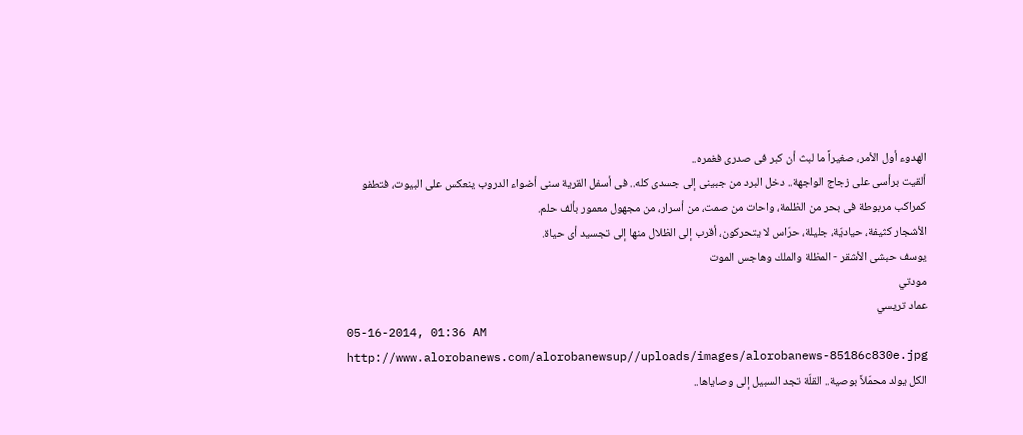الهدوء أول الأمر، صغيراً ما لبث أن كبر فى صدرى فغمره..
ألقيت برأسى على زجاج الواجهة.. دخل البرد من جبينى إلى جسدى كله.. فى أسفل القرية سنى أضواء الدروب ينعكس على البيوت، فتطفو كمراكب مربوطة فى بحر من الظلمة، واحات من صمت، من أسرار، من مجهول معمور بألف حلم.
الأشجار كثيفة، حياديّة، جليلة، حرّاس لا يتحركون، أقرب إلى الظلال منها إلى تجسيد أى حياة.
يوسف حبشى الأشقر - المظلة والملك وهاجس الموت
مودتي
عماد تريسي
05-16-2014, 01:36 AM
http://www.alorobanews.com/alorobanewsup//uploads/images/alorobanews-85186c830e.jpg
الكل يولد محمّلاً بوصية.. القلّة تجد السبيل إلى وصاياها..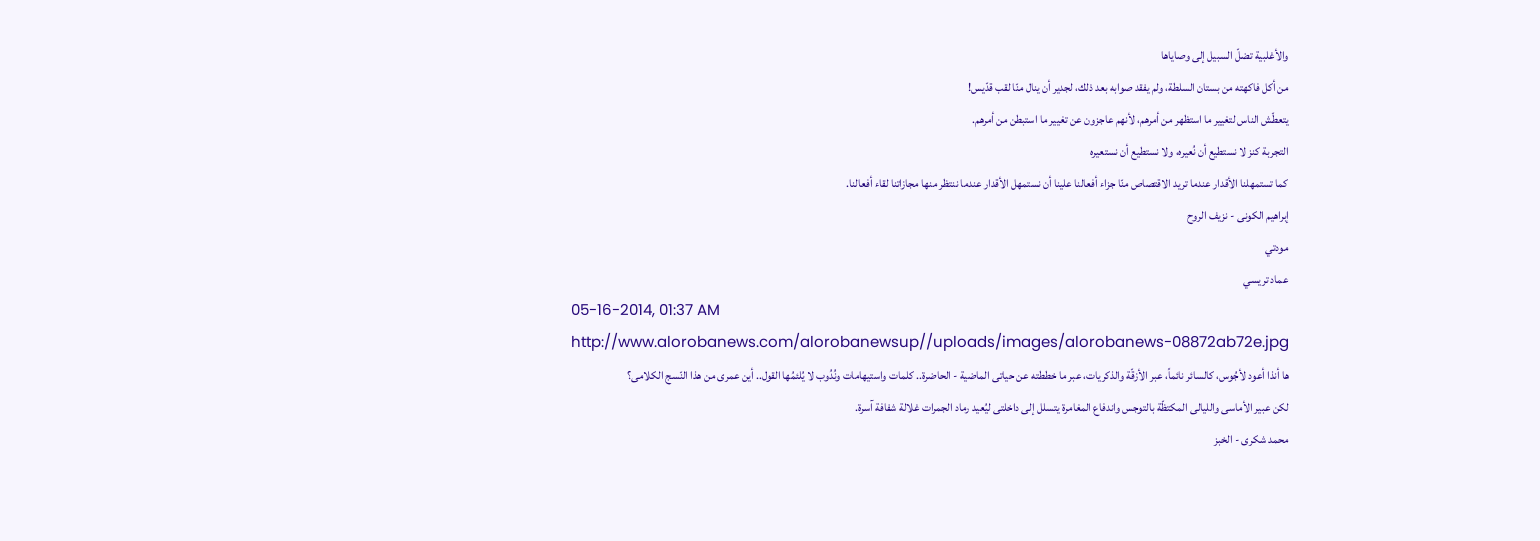والأغلبية تضلّ السبيل إلى وصاياها
من أكل فاكهته من بستان السلطة، ولم يفقد صوابه بعد ذلك، لجدير أن ينال منّا لقب قدّيس!
يتعطّش الناس لتغيير ما استظهر من أمرهم، لأنهم عاجزون عن تغيير ما استبطن من أمرهم.
التجربة كنز لا نستطيع أن نُعيره، ولا نستطيع أن نستعيره
كما تستمهلنا الأقدار عندما تريد الاقتصاص منّا جزاء أفعالنا علينا أن نستمهل الأقدار عندما ننتظر منها مجازاتنا لقاء أفعالنا.
إبراهيم الكونى - نزيف الروح
مودتي
عماد تريسي
05-16-2014, 01:37 AM
http://www.alorobanews.com/alorobanewsup//uploads/images/alorobanews-08872ab72e.jpg
ها أنذا أعود لأجُوس، كالسائر نائماً، عبر الأزقّة والذكريات، عبر ما خططته عن حياتى الماضية - الحاضرة.. كلمات واستيهامات ونُدُوب لا يُلئمُها القول.. أين عمرى من هذا النّسج الكلامى؟
لكن عبير الأماسى والليالى المكتظّة بالتوجس واندفاع المغامرة يتسلل إلى داخلتى ليُعيد رماد الجمرات غلالة شفافة آسرة.
محمد شكرى - الخبز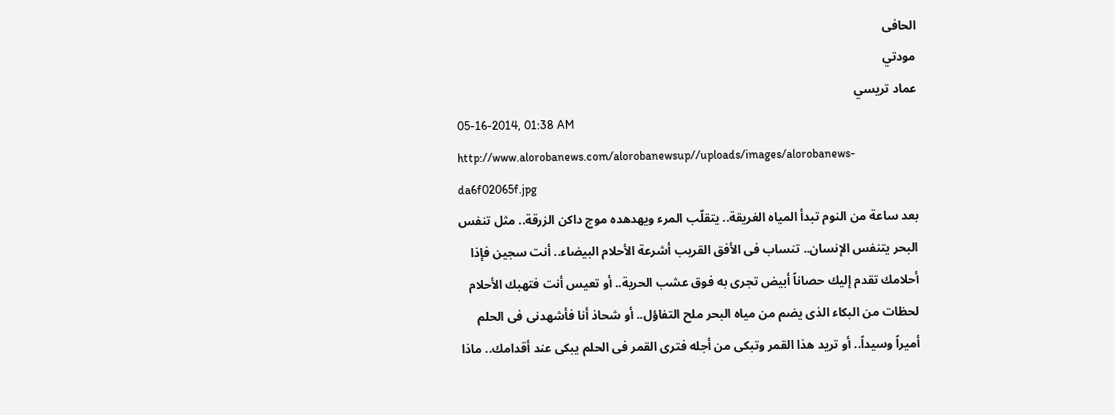الحافى
مودتي
عماد تريسي
05-16-2014, 01:38 AM
http://www.alorobanews.com/alorobanewsup//uploads/images/alorobanews-da6f02065f.jpg
بعد ساعة من النوم تبدأ المياه الغريقة.. يتقلّب المرء ويهدهده موج داكن الزرقة.. مثل تنفس البحر يتنفس الإنسان.. تنساب فى الأفق القريب أشرعة الأحلام البيضاء.. أنت سجين فإذا أحلامك تقدم إليك حصاناً أبيض تجرى به فوق عشب الحرية.. أو تعيس أنت فتهبك الأحلام لحظات من البكاء الذى يضم من مياه البحر ملح التفاؤل.. أو شحاذ أنا فأشهدنى فى الحلم أميراً وسيداً.. أو تريد هذا القمر وتبكى من أجله فترى القمر فى الحلم يبكى عند أقدامك.. ماذا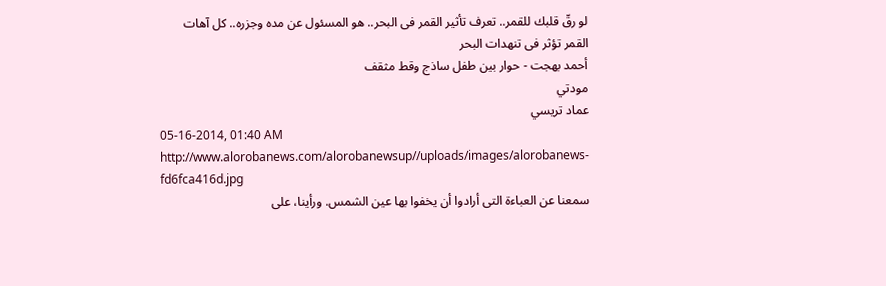لو رقّ قلبك للقمر.. تعرف تأثير القمر فى البحر.. هو المسئول عن مده وجزره.. كل آهات القمر تؤثر فى تنهدات البحر
أحمد بهجت - حوار بين طفل ساذج وقط مثقف
مودتي
عماد تريسي
05-16-2014, 01:40 AM
http://www.alorobanews.com/alorobanewsup//uploads/images/alorobanews-fd6fca416d.jpg
سمعنا عن العباءة التى أرادوا أن يخفوا بها عين الشمس. ورأينا، على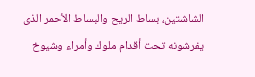الشاشتين، بساط الريح والبساط الأحمر الذى يفرشونه تحت أقدام ملوك وأمراء وشيوخ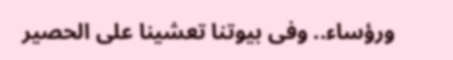ورؤساء.. وفى بيوتنا تعشينا على الحصير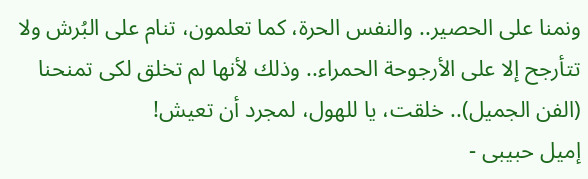ونمنا على الحصير.. والنفس الحرة، كما تعلمون، تنام على البُرش ولا تتأرجح إلا على الأرجوحة الحمراء.. وذلك لأنها لم تخلق لكى تمنحنا (الفن الجميل).. خلقت، يا للهول، لمجرد أن تعيش!
إميل حبيبى -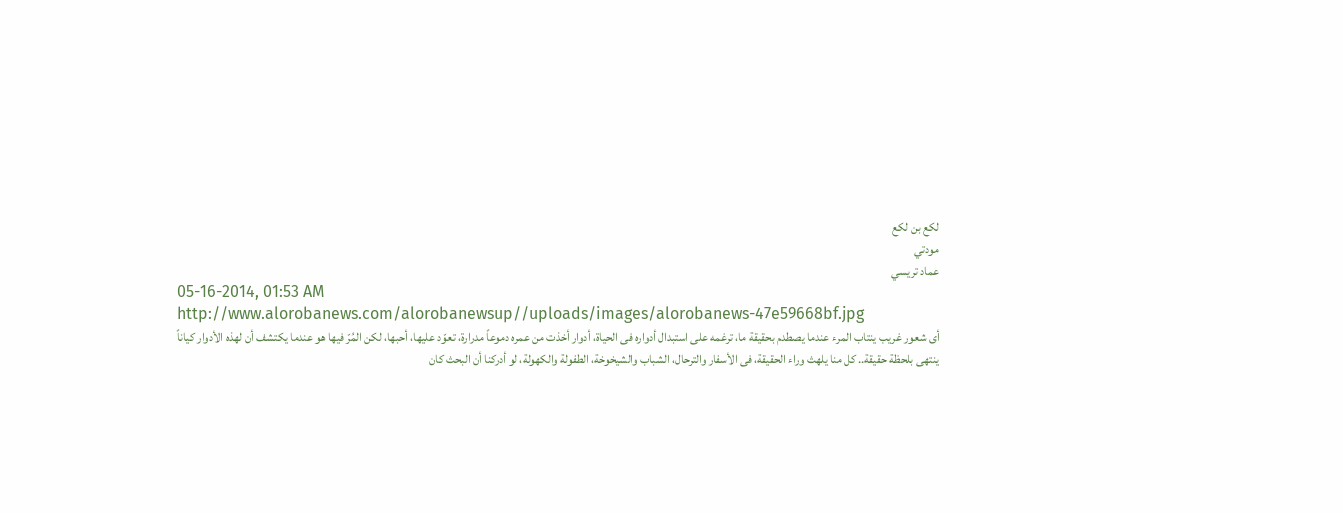لكع بن لكع
مودتي
عماد تريسي
05-16-2014, 01:53 AM
http://www.alorobanews.com/alorobanewsup//uploads/images/alorobanews-47e59668bf.jpg
أى شعور غريب ينتاب المرء عندما يصطدم بحقيقة ما، ترغمه على استبدال أدواره فى الحياة، أدوار أخذت من عمره دموعاً مدرارة، تعوّد عليها، أحبها، لكن المُرّ فيها هو عندما يكتشف أن لهذه الأدوار كياناً ينتهى بلحظة حقيقة.. كل منا يلهث وراء الحقيقة، فى الأسفار والترحال، الشباب والشيخوخة، الطفولة والكهولة، لو أدركنا أن البحث كان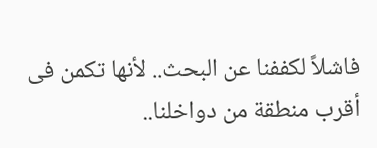فاشلاً لكففنا عن البحث.. لأنها تكمن فى أقرب منطقة من دواخلنا..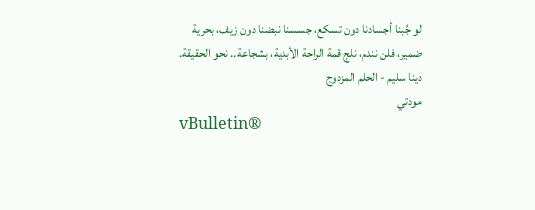لو جُبنا أجسادنا دون تسكع، جسسنا نبضنا دون زيف، بحرية ضمير، فلن نندم، نلج قمة الراحة الأبدية، بشجاعة.. نحو الحقيقة.
دينا سليم - الحلم المزدوج
مودتي
vBulletin®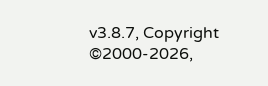v3.8.7, Copyright ©2000-2026,